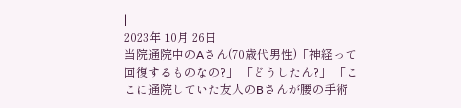|
2023年 10月 26日
当院通院中のAさん(70歳代男性)「神経って回復するものなの?」 「どうしたん?」 「ここに通院していた友人のBさんが腰の手術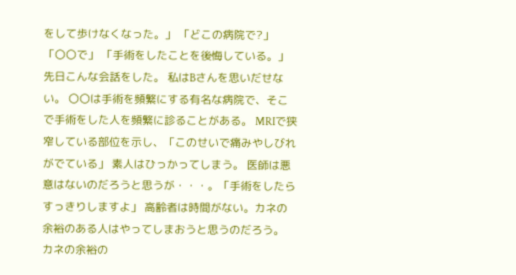をして歩けなくなった。」 「どこの病院で?」「〇〇で」 「手術をしたことを後悔している。」 先日こんな会話をした。 私はBさんを思いだせない。 〇〇は手術を頻繁にする有名な病院で、そこで手術をした人を頻繁に診ることがある。 MRIで狭窄している部位を示し、「このせいで痛みやしびれがでている」 素人はひっかってしまう。 医師は悪意はないのだろうと思うが・・・。「手術をしたらすっきりしますよ」 高齢者は時間がない。カネの余裕のある人はやってしまおうと思うのだろう。 カネの余裕の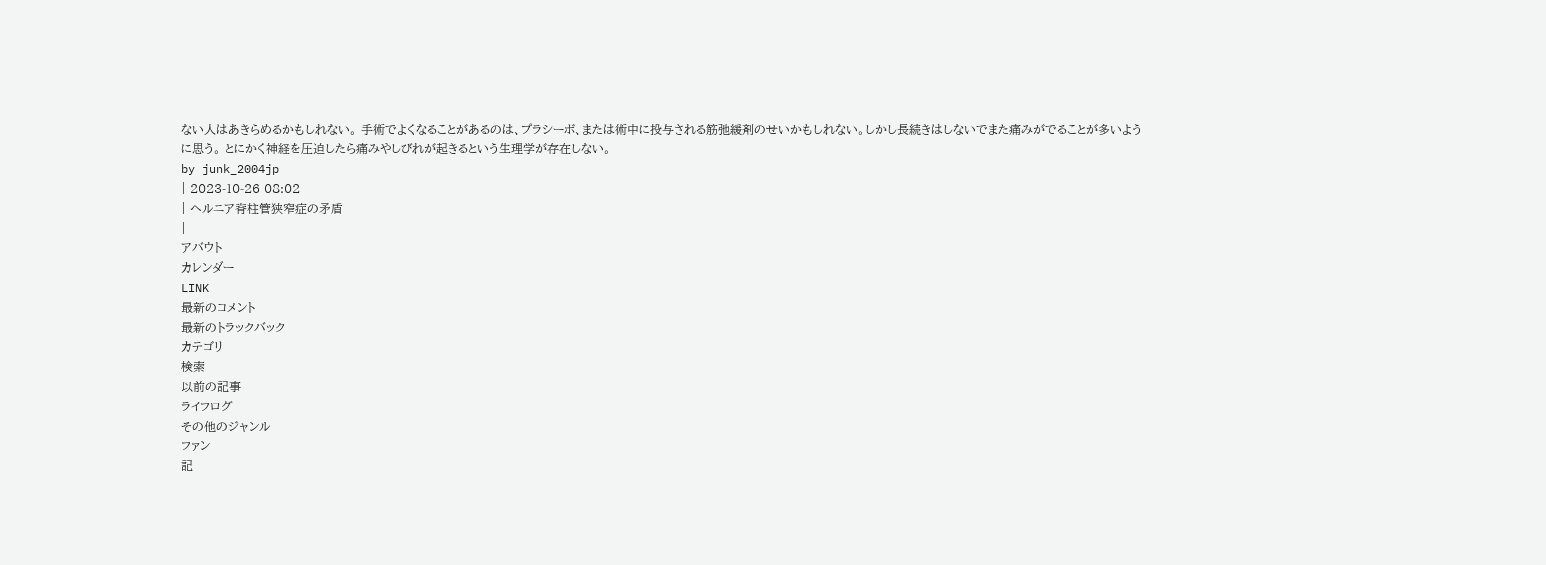ない人はあきらめるかもしれない。 手術でよくなることがあるのは、プラシーボ、または術中に投与される筋弛緩剤のせいかもしれない。しかし長続きはしないでまた痛みがでることが多いように思う。 とにかく神経を圧迫したら痛みやしびれが起きるという生理学が存在しない。
by junk_2004jp
| 2023-10-26 08:02
| ヘルニア脊柱管狭窄症の矛盾
|
アバウト
カレンダー
LINK
最新のコメント
最新のトラックバック
カテゴリ
検索
以前の記事
ライフログ
その他のジャンル
ファン
記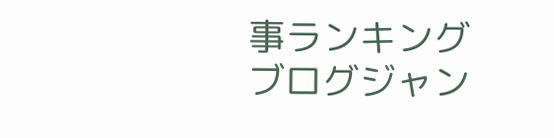事ランキング
ブログジャン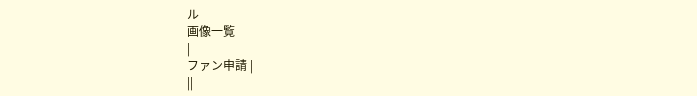ル
画像一覧
|
ファン申請 |
||